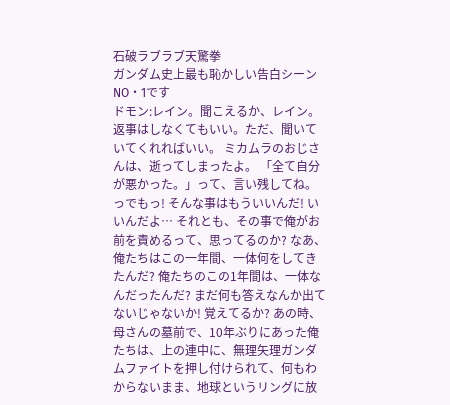石破ラブラブ天驚拳
ガンダム史上最も恥かしい告白シーンNO・1です
ドモン:レイン。聞こえるか、レイン。 返事はしなくてもいい。ただ、聞いていてくれればいい。 ミカムラのおじさんは、逝ってしまったよ。 「全て自分が悪かった。」って、言い残してね。 っでもっ! そんな事はもういいんだ! いいんだよ… それとも、その事で俺がお前を責めるって、思ってるのか? なあ、俺たちはこの一年間、一体何をしてきたんだ? 俺たちのこの1年間は、一体なんだったんだ? まだ何も答えなんか出てないじゃないか! 覚えてるか? あの時、母さんの墓前で、10年ぶりにあった俺たちは、上の連中に、無理矢理ガンダムファイトを押し付けられて、何もわからないまま、地球というリングに放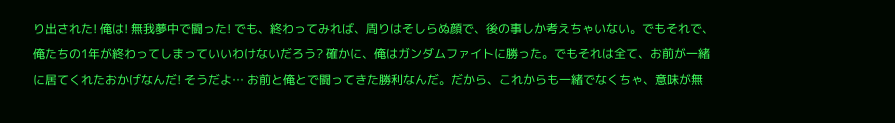り出された! 俺は! 無我夢中で闘った! でも、終わってみれば、周りはそしらぬ顔で、後の事しか考えちゃいない。でもそれで、俺たちの1年が終わってしまっていいわけないだろう? 確かに、俺はガンダムファイトに勝った。でもそれは全て、お前が一緒に居てくれたおかげなんだ! そうだよ… お前と俺とで闘ってきた勝利なんだ。だから、これからも一緒でなくちゃ、意味が無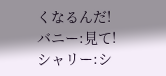くなるんだ!
バニー:見て!
シャリー:シ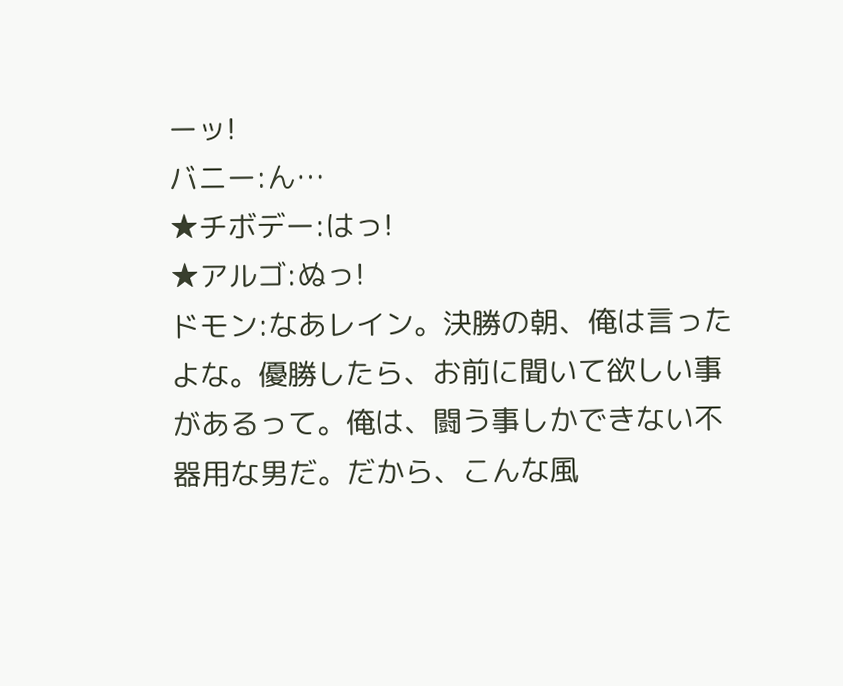ーッ!
バニー:ん…
★チボデー:はっ!
★アルゴ:ぬっ!
ドモン:なあレイン。決勝の朝、俺は言ったよな。優勝したら、お前に聞いて欲しい事があるって。俺は、闘う事しかできない不器用な男だ。だから、こんな風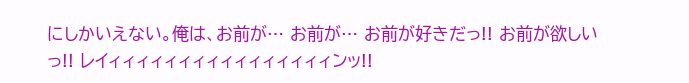にしかいえない。俺は、お前が… お前が… お前が好きだっ!! お前が欲しいっ!! レイィィィィィィィィィィィィィィィィンッ!!